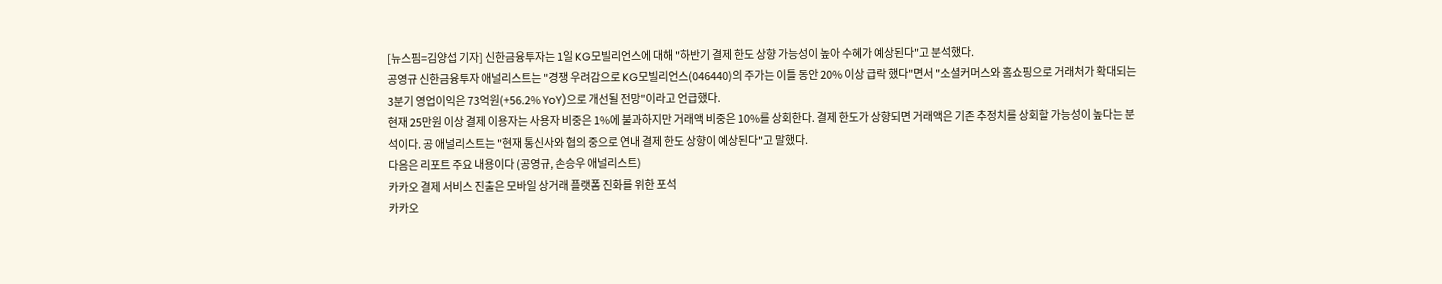[뉴스핌=김양섭 기자] 신한금융투자는 1일 KG모빌리언스에 대해 "하반기 결제 한도 상향 가능성이 높아 수혜가 예상된다"고 분석했다.
공영규 신한금융투자 애널리스트는 "경쟁 우려감으로 KG모빌리언스(046440)의 주가는 이틀 동안 20% 이상 급락 했다"면서 "소셜커머스와 홈쇼핑으로 거래처가 확대되는 3분기 영업이익은 73억원(+56.2% YoY)으로 개선될 전망"이라고 언급했다.
현재 25만원 이상 결제 이용자는 사용자 비중은 1%에 불과하지만 거래액 비중은 10%를 상회한다. 결제 한도가 상향되면 거래액은 기존 추정치를 상회할 가능성이 높다는 분석이다. 공 애널리스트는 "현재 통신사와 협의 중으로 연내 결제 한도 상향이 예상된다"고 말했다.
다음은 리포트 주요 내용이다 (공영규, 손승우 애널리스트)
카카오 결제 서비스 진출은 모바일 상거래 플랫폼 진화를 위한 포석
카카오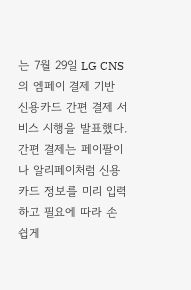는 7월 29일 LG CNS의 엠페이 결제 기반 신용카드 간편 결제 서비스 시행을 발표했다. 간편 결제는 페이팔이나 알리페이처럼 신용카드 정보를 미리 입력하고 필요에 따라 손쉽게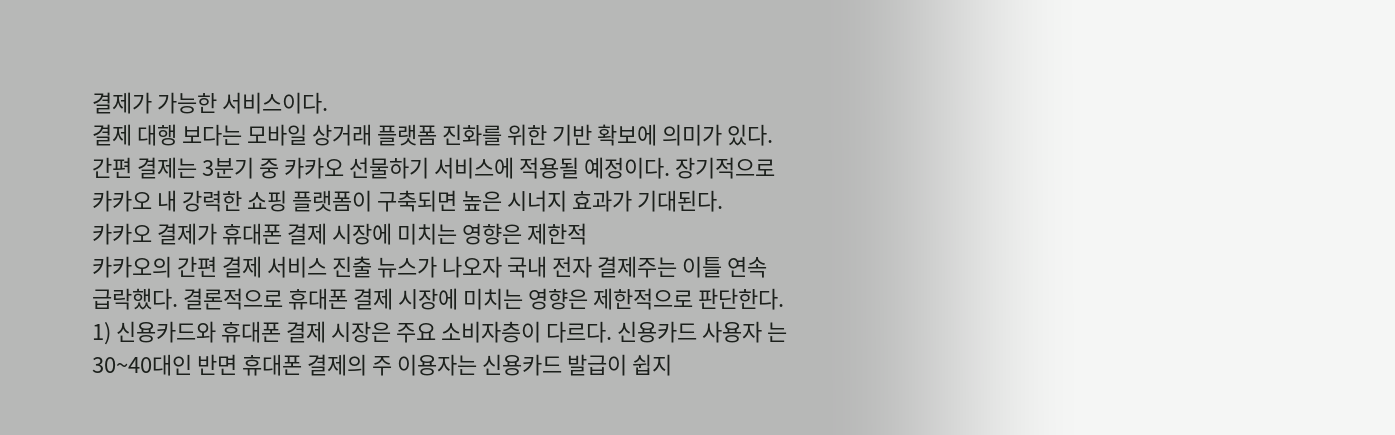결제가 가능한 서비스이다.
결제 대행 보다는 모바일 상거래 플랫폼 진화를 위한 기반 확보에 의미가 있다. 간편 결제는 3분기 중 카카오 선물하기 서비스에 적용될 예정이다. 장기적으로 카카오 내 강력한 쇼핑 플랫폼이 구축되면 높은 시너지 효과가 기대된다.
카카오 결제가 휴대폰 결제 시장에 미치는 영향은 제한적
카카오의 간편 결제 서비스 진출 뉴스가 나오자 국내 전자 결제주는 이틀 연속 급락했다. 결론적으로 휴대폰 결제 시장에 미치는 영향은 제한적으로 판단한다.
1) 신용카드와 휴대폰 결제 시장은 주요 소비자층이 다르다. 신용카드 사용자 는 30~40대인 반면 휴대폰 결제의 주 이용자는 신용카드 발급이 쉽지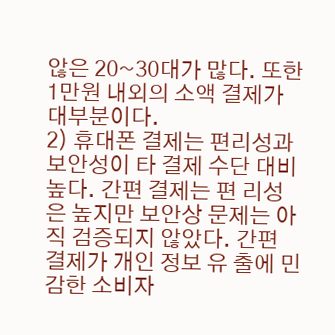않은 20~30대가 많다. 또한 1만원 내외의 소액 결제가 대부분이다.
2) 휴대폰 결제는 편리성과 보안성이 타 결제 수단 대비 높다. 간편 결제는 편 리성은 높지만 보안상 문제는 아직 검증되지 않았다. 간편 결제가 개인 정보 유 출에 민감한 소비자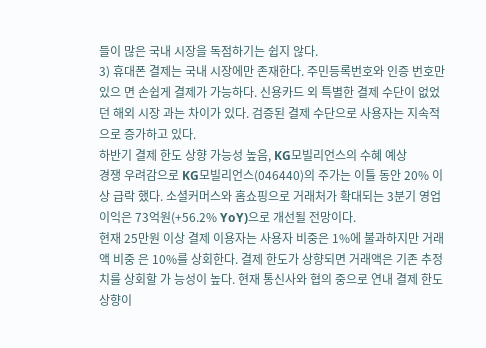들이 많은 국내 시장을 독점하기는 쉽지 않다.
3) 휴대폰 결제는 국내 시장에만 존재한다. 주민등록번호와 인증 번호만 있으 면 손쉽게 결제가 가능하다. 신용카드 외 특별한 결제 수단이 없었던 해외 시장 과는 차이가 있다. 검증된 결제 수단으로 사용자는 지속적으로 증가하고 있다.
하반기 결제 한도 상향 가능성 높음, KG모빌리언스의 수혜 예상
경쟁 우려감으로 KG모빌리언스(046440)의 주가는 이틀 동안 20% 이상 급락 했다. 소셜커머스와 홈쇼핑으로 거래처가 확대되는 3분기 영업이익은 73억원(+56.2% YoY)으로 개선될 전망이다.
현재 25만원 이상 결제 이용자는 사용자 비중은 1%에 불과하지만 거래액 비중 은 10%를 상회한다. 결제 한도가 상향되면 거래액은 기존 추정치를 상회할 가 능성이 높다. 현재 통신사와 협의 중으로 연내 결제 한도 상향이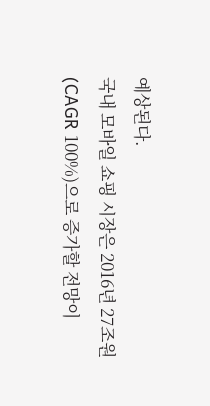예상된다.
국내 모바일 쇼핑 시장은 2016년 27조원(CAGR 100%)으로 증가할 전망이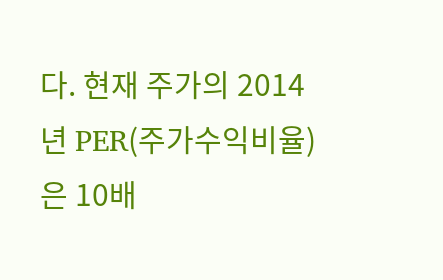다. 현재 주가의 2014년 PER(주가수익비율)은 10배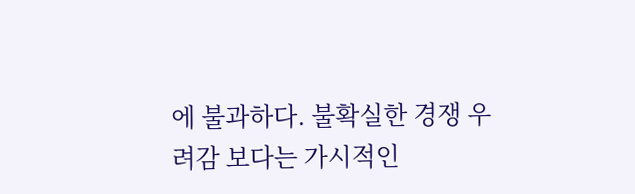에 불과하다. 불확실한 경쟁 우려감 보다는 가시적인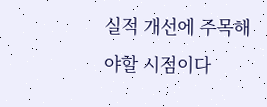실적 개선에 주목해야할 시점이다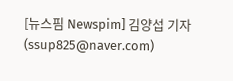[뉴스핌 Newspim] 김양섭 기자 (ssup825@naver.com)